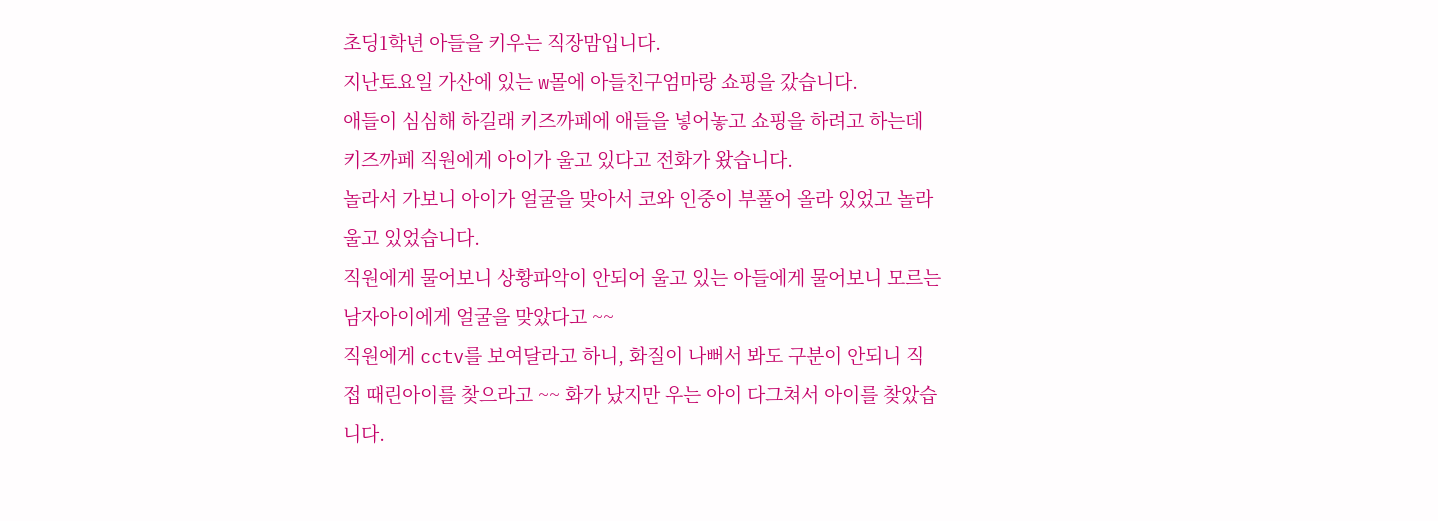초딩1학년 아들을 키우는 직장맘입니다.
지난토요일 가산에 있는 w몰에 아들친구엄마랑 쇼핑을 갔습니다.
애들이 심심해 하길래 키즈까페에 애들을 넣어놓고 쇼핑을 하려고 하는데 키즈까페 직원에게 아이가 울고 있다고 전화가 왔습니다.
놀라서 가보니 아이가 얼굴을 맞아서 코와 인중이 부풀어 올라 있었고 놀라 울고 있었습니다.
직원에게 물어보니 상황파악이 안되어 울고 있는 아들에게 물어보니 모르는 남자아이에게 얼굴을 맞았다고 ~~
직원에게 cctv를 보여달라고 하니, 화질이 나뻐서 봐도 구분이 안되니 직접 때린아이를 찾으라고 ~~ 화가 났지만 우는 아이 다그쳐서 아이를 찾았습니다.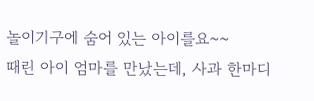놀이기구에 숨어 있는 아이를요~~
때린 아이 엄마를 만났는데, 사과 한마디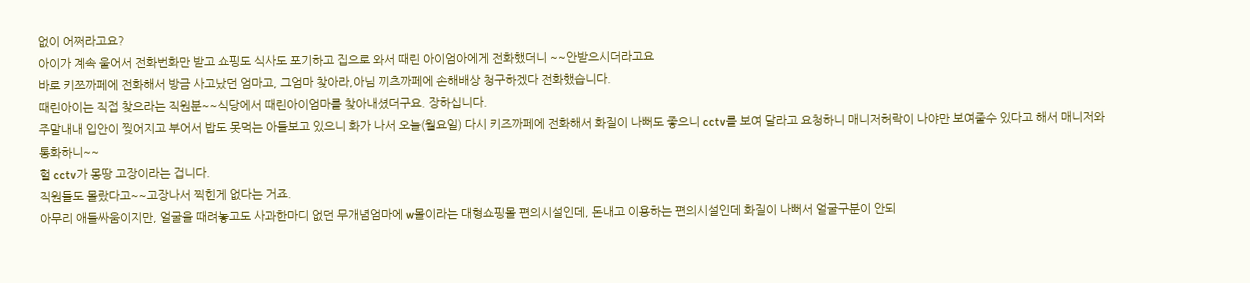없이 어쩌라고요?
아이가 계속 울어서 전화번화만 받고 쇼핑도 식사도 포기하고 집으로 와서 때린 아이엄아에게 전화했더니 ~~안받으시더라고요
바로 키쯔까페에 전화해서 방금 사고났던 엄마고, 그엄마 찾아라,아님 끼츠까페에 손해배상 청구하겠다 전화했습니다.
때린아이는 직접 찾으라는 직원분~~식당에서 때린아이엄마를 찾아내셨더구요. 장하십니다.
주말내내 입안이 찢어지고 부어서 밥도 못먹는 아들보고 있으니 화가 나서 오늘(월요일) 다시 키즈까페에 전화해서 화질이 나뻐도 좋으니 cctv를 보여 달라고 요청하니 매니저허락이 나야만 보여줄수 있다고 해서 매니저와 통화하니~~
헐 cctv가 몽땅 고장이라는 겁니다.
직원들도 몰랐다고~~고장나서 찍힌게 없다는 거죠.
아무리 애들싸움이지만, 얼굴을 때려놓고도 사과한마디 없던 무개념엄마에 w몰이라는 대형쇼핑몰 편의시설인데, 돈내고 이용하는 편의시설인데 화질이 나뻐서 얼굴구분이 안되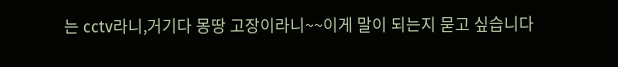는 cctv라니,거기다 몽땅 고장이라니~~이게 말이 되는지 묻고 싶습니다